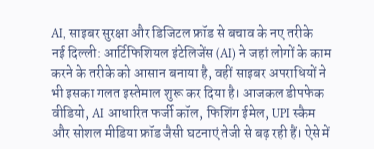AI, साइबर सुरक्षा और डिजिटल फ्रॉड से बचाव के नए तरीके
नई दिल्ली: आर्टिफिशियल इंटेलिजेंस (AI) ने जहां लोगों के काम करने के तरीके को आसान बनाया है, वहीं साइबर अपराधियों ने भी इसका गलत इस्तेमाल शुरू कर दिया है। आजकल डीपफेक वीडियो, AI आधारित फर्जी कॉल, फिशिंग ईमेल, UPI स्कैम और सोशल मीडिया फ्रॉड जैसी घटनाएं तेजी से बढ़ रही हैं। ऐसे में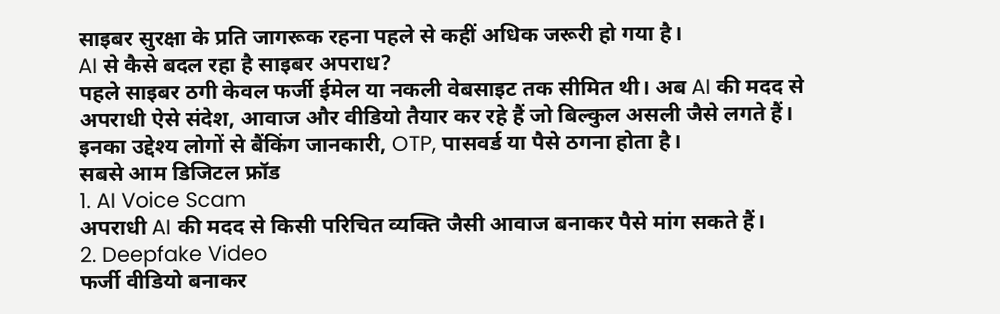साइबर सुरक्षा के प्रति जागरूक रहना पहले से कहीं अधिक जरूरी हो गया है।
AI से कैसे बदल रहा है साइबर अपराध?
पहले साइबर ठगी केवल फर्जी ईमेल या नकली वेबसाइट तक सीमित थी। अब AI की मदद से अपराधी ऐसे संदेश, आवाज और वीडियो तैयार कर रहे हैं जो बिल्कुल असली जैसे लगते हैं।
इनका उद्देश्य लोगों से बैंकिंग जानकारी, OTP, पासवर्ड या पैसे ठगना होता है।
सबसे आम डिजिटल फ्रॉड
1. AI Voice Scam
अपराधी AI की मदद से किसी परिचित व्यक्ति जैसी आवाज बनाकर पैसे मांग सकते हैं।
2. Deepfake Video
फर्जी वीडियो बनाकर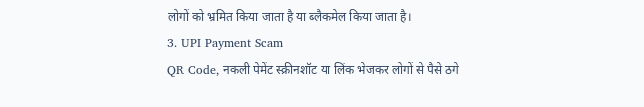लोगों को भ्रमित किया जाता है या ब्लैकमेल किया जाता है।
3. UPI Payment Scam
QR Code, नकली पेमेंट स्क्रीनशॉट या लिंक भेजकर लोगों से पैसे ठगे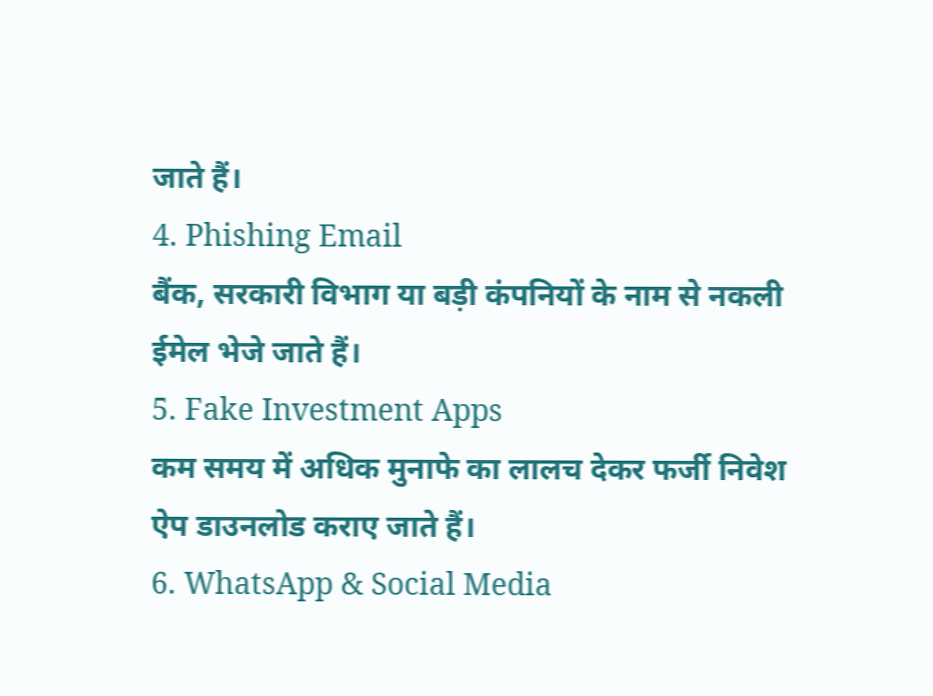जाते हैं।
4. Phishing Email
बैंक, सरकारी विभाग या बड़ी कंपनियों के नाम से नकली ईमेल भेजे जाते हैं।
5. Fake Investment Apps
कम समय में अधिक मुनाफे का लालच देकर फर्जी निवेश ऐप डाउनलोड कराए जाते हैं।
6. WhatsApp & Social Media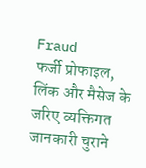Fraud
फर्जी प्रोफाइल, लिंक और मैसेज के जरिए व्यक्तिगत जानकारी चुराने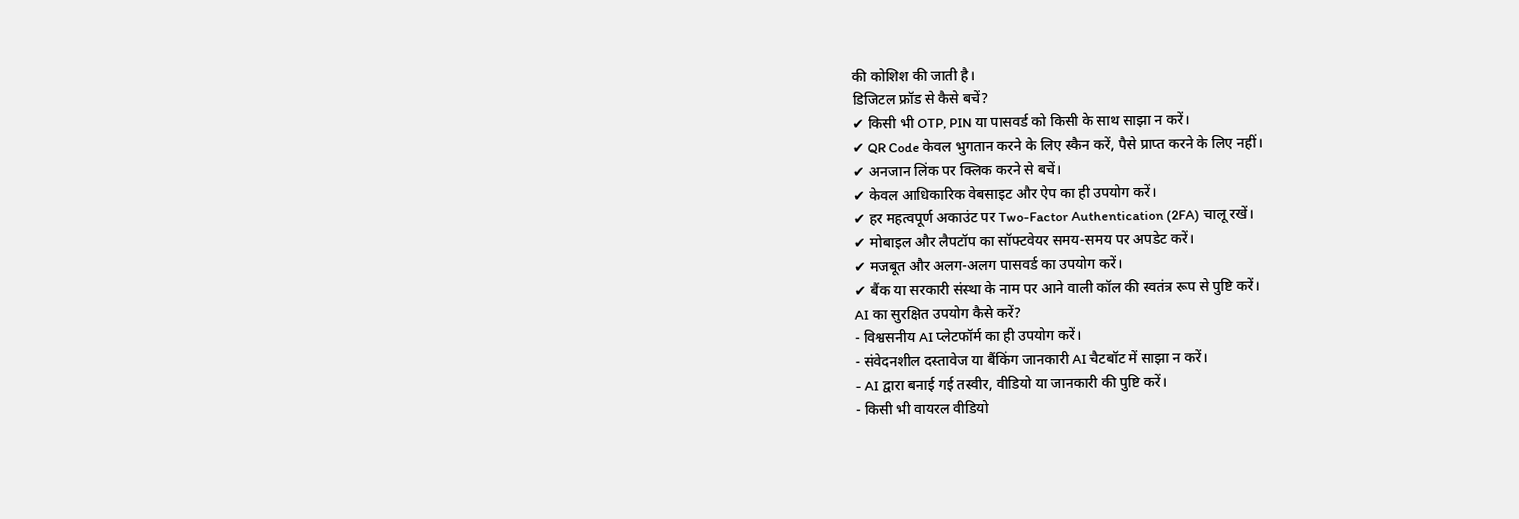की कोशिश की जाती है।
डिजिटल फ्रॉड से कैसे बचें?
✔ किसी भी OTP, PIN या पासवर्ड को किसी के साथ साझा न करें।
✔ QR Code केवल भुगतान करने के लिए स्कैन करें, पैसे प्राप्त करने के लिए नहीं।
✔ अनजान लिंक पर क्लिक करने से बचें।
✔ केवल आधिकारिक वेबसाइट और ऐप का ही उपयोग करें।
✔ हर महत्वपूर्ण अकाउंट पर Two-Factor Authentication (2FA) चालू रखें।
✔ मोबाइल और लैपटॉप का सॉफ्टवेयर समय-समय पर अपडेट करें।
✔ मजबूत और अलग-अलग पासवर्ड का उपयोग करें।
✔ बैंक या सरकारी संस्था के नाम पर आने वाली कॉल की स्वतंत्र रूप से पुष्टि करें।
AI का सुरक्षित उपयोग कैसे करें?
- विश्वसनीय AI प्लेटफॉर्म का ही उपयोग करें।
- संवेदनशील दस्तावेज या बैंकिंग जानकारी AI चैटबॉट में साझा न करें।
- AI द्वारा बनाई गई तस्वीर, वीडियो या जानकारी की पुष्टि करें।
- किसी भी वायरल वीडियो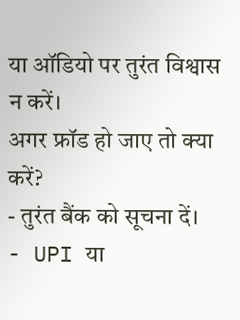या ऑडियो पर तुरंत विश्वास न करें।
अगर फ्रॉड हो जाए तो क्या करें?
- तुरंत बैंक को सूचना दें।
- UPI या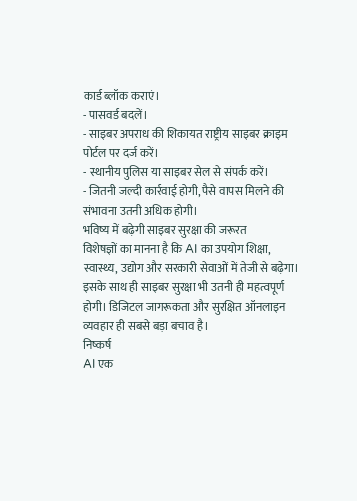कार्ड ब्लॉक कराएं।
- पासवर्ड बदलें।
- साइबर अपराध की शिकायत राष्ट्रीय साइबर क्राइम पोर्टल पर दर्ज करें।
- स्थानीय पुलिस या साइबर सेल से संपर्क करें।
- जितनी जल्दी कार्रवाई होगी, पैसे वापस मिलने की संभावना उतनी अधिक होगी।
भविष्य में बढ़ेगी साइबर सुरक्षा की जरूरत
विशेषज्ञों का मानना है कि AI का उपयोग शिक्षा, स्वास्थ्य, उद्योग और सरकारी सेवाओं में तेजी से बढ़ेगा। इसके साथ ही साइबर सुरक्षा भी उतनी ही महत्वपूर्ण होगी। डिजिटल जागरूकता और सुरक्षित ऑनलाइन व्यवहार ही सबसे बड़ा बचाव है।
निष्कर्ष
AI एक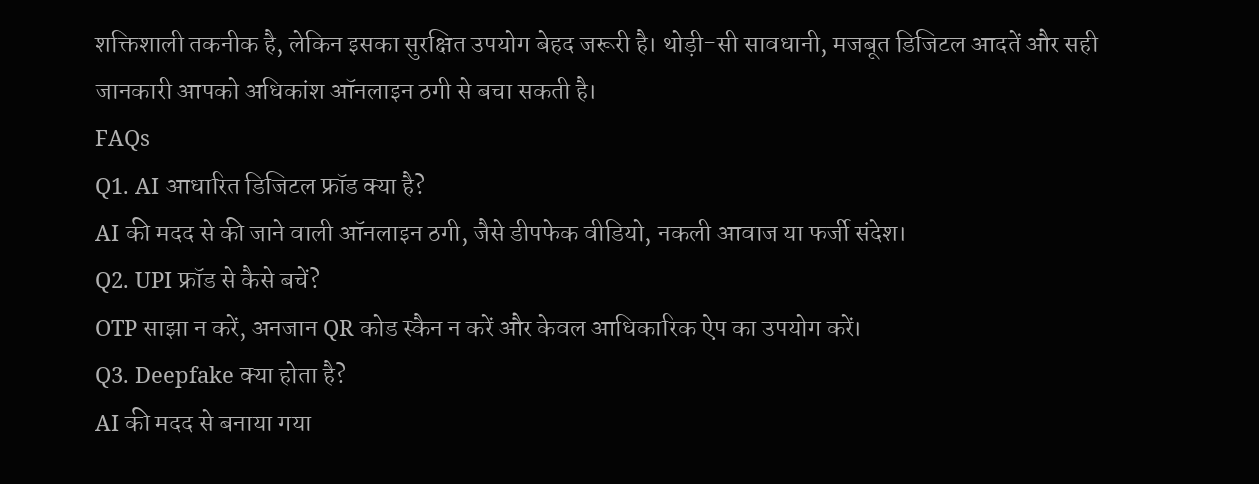शक्तिशाली तकनीक है, लेकिन इसका सुरक्षित उपयोग बेहद जरूरी है। थोड़ी-सी सावधानी, मजबूत डिजिटल आदतें और सही जानकारी आपको अधिकांश ऑनलाइन ठगी से बचा सकती है।
FAQs
Q1. AI आधारित डिजिटल फ्रॉड क्या है?
AI की मदद से की जाने वाली ऑनलाइन ठगी, जैसे डीपफेक वीडियो, नकली आवाज या फर्जी संदेश।
Q2. UPI फ्रॉड से कैसे बचें?
OTP साझा न करें, अनजान QR कोड स्कैन न करें और केवल आधिकारिक ऐप का उपयोग करें।
Q3. Deepfake क्या होता है?
AI की मदद से बनाया गया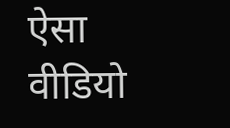ऐसा वीडियो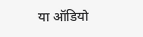या ऑडियो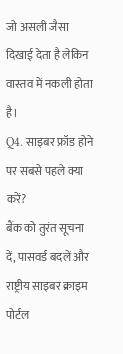जो असली जैसा दिखाई देता है लेकिन वास्तव में नकली होता है।
Q4. साइबर फ्रॉड होने पर सबसे पहले क्या करें?
बैंक को तुरंत सूचना दें, पासवर्ड बदलें और राष्ट्रीय साइबर क्राइम पोर्टल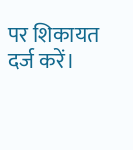पर शिकायत दर्ज करें।